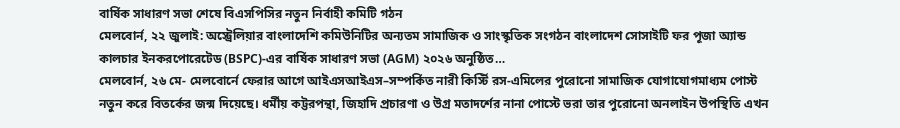বার্ষিক সাধারণ সভা শেষে বিএসপিসির নতুন নির্বাহী কমিটি গঠন
মেলবোর্ন, ২২ জুলাই: অস্ট্রেলিয়ার বাংলাদেশি কমিউনিটির অন্যতম সামাজিক ও সাংস্কৃতিক সংগঠন বাংলাদেশ সোসাইটি ফর পূজা অ্যান্ড কালচার ইনকরপোরেটেড (BSPC)-এর বার্ষিক সাধারণ সভা (AGM) ২০২৬ অনুষ্ঠিত…
মেলবোর্ন, ২৬ মে- মেলবোর্নে ফেরার আগে আইএসআইএস–সম্পর্কিত নারী কির্স্টি রস-এমিলের পুরোনো সামাজিক যোগাযোগমাধ্যম পোস্ট নতুন করে বিতর্কের জন্ম দিয়েছে। ধর্মীয় কট্টরপন্থা, জিহাদি প্রচারণা ও উগ্র মতাদর্শের নানা পোস্টে ভরা তার পুরোনো অনলাইন উপস্থিতি এখন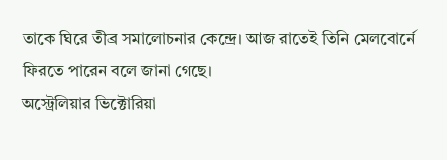তাকে ঘিরে তীব্র সমালোচনার কেন্দ্রে। আজ রাতেই তিনি মেলবোর্নে ফিরতে পারেন বলে জানা গেছে।
অস্ট্রেলিয়ার ভিক্টোরিয়া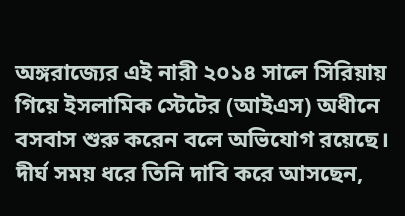অঙ্গরাজ্যের এই নারী ২০১৪ সালে সিরিয়ায় গিয়ে ইসলামিক স্টেটের (আইএস) অধীনে বসবাস শুরু করেন বলে অভিযোগ রয়েছে। দীর্ঘ সময় ধরে তিনি দাবি করে আসছেন,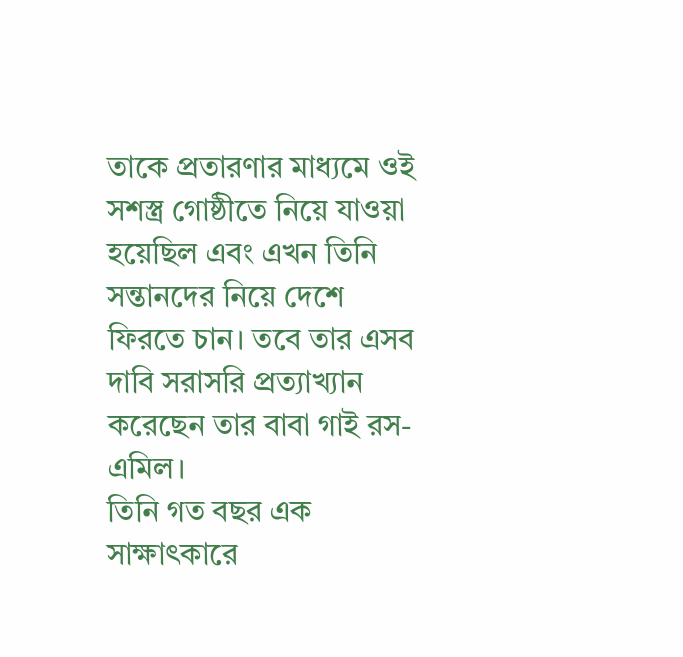তাকে প্রতারণার মাধ্যমে ওই সশস্ত্র গোষ্ঠীতে নিয়ে যাওয়া হয়েছিল এবং এখন তিনি সন্তানদের নিয়ে দেশে ফিরতে চান। তবে তার এসব দাবি সরাসরি প্রত্যাখ্যান করেছেন তার বাবা গাই রস-এমিল।
তিনি গত বছর এক সাক্ষাৎকারে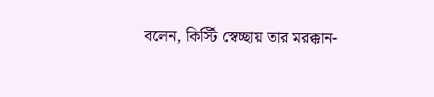বলেন, কির্স্টি স্বেচ্ছায় তার মরক্কান-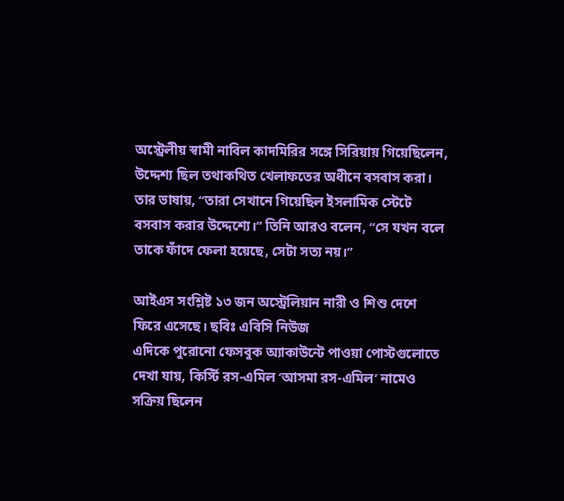অস্ট্রেলীয় স্বামী নাবিল কাদমিরির সঙ্গে সিরিয়ায় গিয়েছিলেন, উদ্দেশ্য ছিল তথাকথিত খেলাফতের অধীনে বসবাস করা। তার ভাষায়, “তারা সেখানে গিয়েছিল ইসলামিক স্টেটে বসবাস করার উদ্দেশ্যে।” তিনি আরও বলেন, “সে যখন বলে তাকে ফাঁদে ফেলা হয়েছে, সেটা সত্য নয়।”

আইএস সংশ্লিষ্ট ১৩ জন অস্ট্রেলিয়ান নারী ও শিশু দেশে ফিরে এসেছে। ছবিঃ এবিসি নিউজ
এদিকে পুরোনো ফেসবুক অ্যাকাউন্টে পাওয়া পোস্টগুলোতে দেখা যায়, কির্স্টি রস-এমিল ‘আসমা রস-এমিল’ নামেও সক্রিয় ছিলেন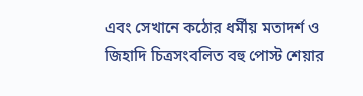এবং সেখানে কঠোর ধর্মীয় মতাদর্শ ও জিহাদি চিত্রসংবলিত বহু পোস্ট শেয়ার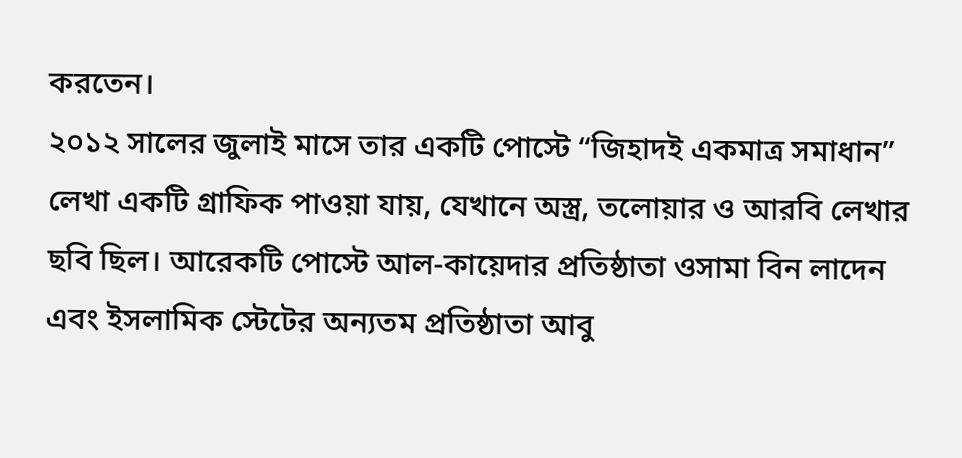করতেন।
২০১২ সালের জুলাই মাসে তার একটি পোস্টে “জিহাদই একমাত্র সমাধান” লেখা একটি গ্রাফিক পাওয়া যায়, যেখানে অস্ত্র, তলোয়ার ও আরবি লেখার ছবি ছিল। আরেকটি পোস্টে আল-কায়েদার প্রতিষ্ঠাতা ওসামা বিন লাদেন এবং ইসলামিক স্টেটের অন্যতম প্রতিষ্ঠাতা আবু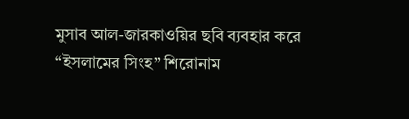মুসাব আল-জারকাওয়ির ছবি ব্যবহার করে “ইসলামের সিংহ” শিরোনাম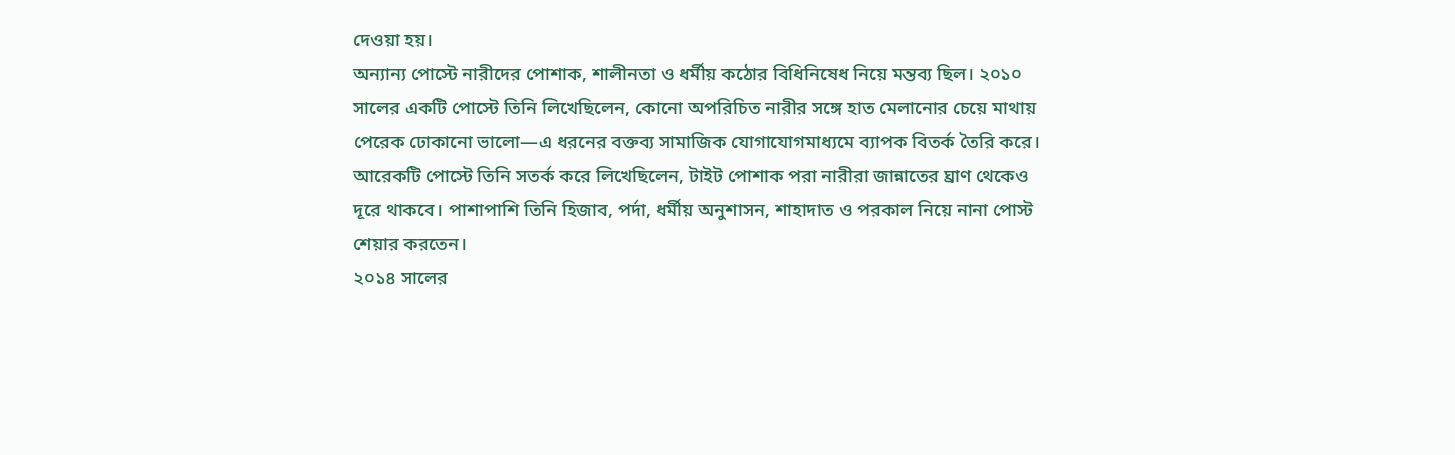দেওয়া হয়।
অন্যান্য পোস্টে নারীদের পোশাক, শালীনতা ও ধর্মীয় কঠোর বিধিনিষেধ নিয়ে মন্তব্য ছিল। ২০১০ সালের একটি পোস্টে তিনি লিখেছিলেন, কোনো অপরিচিত নারীর সঙ্গে হাত মেলানোর চেয়ে মাথায় পেরেক ঢোকানো ভালো—এ ধরনের বক্তব্য সামাজিক যোগাযোগমাধ্যমে ব্যাপক বিতর্ক তৈরি করে।
আরেকটি পোস্টে তিনি সতর্ক করে লিখেছিলেন, টাইট পোশাক পরা নারীরা জান্নাতের ঘ্রাণ থেকেও দূরে থাকবে। পাশাপাশি তিনি হিজাব, পর্দা, ধর্মীয় অনুশাসন, শাহাদাত ও পরকাল নিয়ে নানা পোস্ট শেয়ার করতেন।
২০১৪ সালের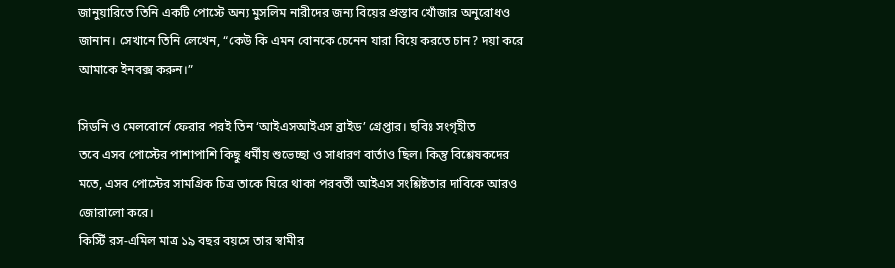জানুয়ারিতে তিনি একটি পোস্টে অন্য মুসলিম নারীদের জন্য বিয়ের প্রস্তাব খোঁজার অনুরোধও জানান। সেখানে তিনি লেখেন, “কেউ কি এমন বোনকে চেনেন যারা বিয়ে করতে চান? দয়া করে আমাকে ইনবক্স করুন।”

সিডনি ও মেলবোর্নে ফেরার পরই তিন ‘আইএসআইএস ব্রাইড’ গ্রেপ্তার। ছবিঃ সংগৃহীত
তবে এসব পোস্টের পাশাপাশি কিছু ধর্মীয় শুভেচ্ছা ও সাধারণ বার্তাও ছিল। কিন্তু বিশ্লেষকদের মতে, এসব পোস্টের সামগ্রিক চিত্র তাকে ঘিরে থাকা পরবর্তী আইএস সংশ্লিষ্টতার দাবিকে আরও জোরালো করে।
কির্স্টি রস-এমিল মাত্র ১৯ বছর বয়সে তার স্বামীর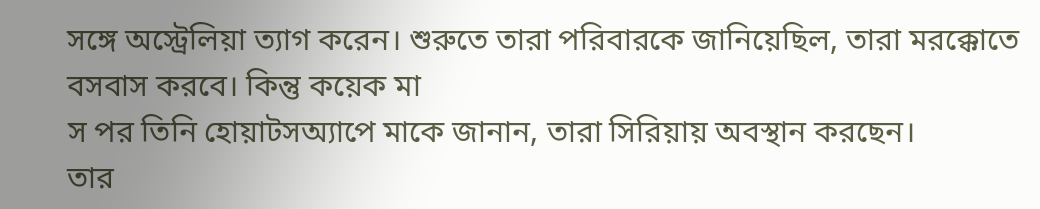সঙ্গে অস্ট্রেলিয়া ত্যাগ করেন। শুরুতে তারা পরিবারকে জানিয়েছিল, তারা মরক্কোতে বসবাস করবে। কিন্তু কয়েক মা
স পর তিনি হোয়াটসঅ্যাপে মাকে জানান, তারা সিরিয়ায় অবস্থান করছেন।
তার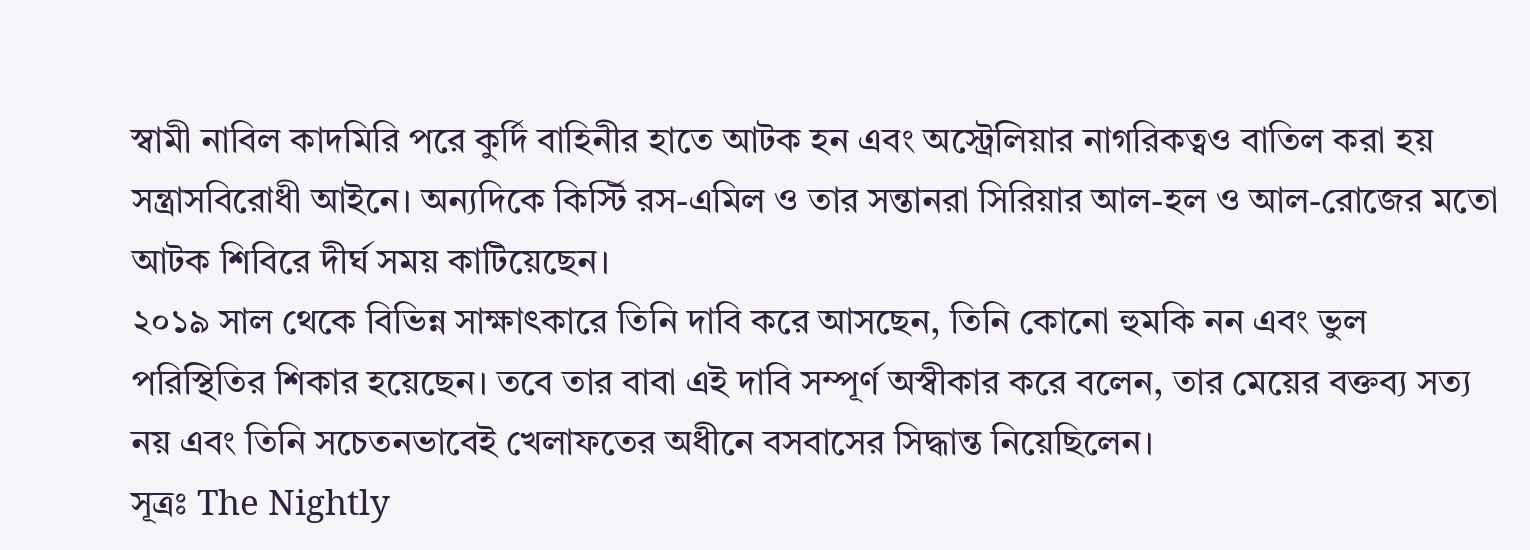স্বামী নাবিল কাদমিরি পরে কুর্দি বাহিনীর হাতে আটক হন এবং অস্ট্রেলিয়ার নাগরিকত্বও বাতিল করা হয় সন্ত্রাসবিরোধী আইনে। অন্যদিকে কির্স্টি রস-এমিল ও তার সন্তানরা সিরিয়ার আল-হল ও আল-রোজের মতো আটক শিবিরে দীর্ঘ সময় কাটিয়েছেন।
২০১৯ সাল থেকে বিভিন্ন সাক্ষাৎকারে তিনি দাবি করে আসছেন, তিনি কোনো হুমকি নন এবং ভুল পরিস্থিতির শিকার হয়েছেন। তবে তার বাবা এই দাবি সম্পূর্ণ অস্বীকার করে বলেন, তার মেয়ের বক্তব্য সত্য নয় এবং তিনি সচেতনভাবেই খেলাফতের অধীনে বসবাসের সিদ্ধান্ত নিয়েছিলেন।
সূত্রঃ The Nightly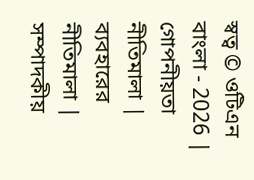স্বত্ব © ওটিএন বাংলা - 2026 | গোপনীয়তা নীতিমালা | ব্যবহারের নীতিমালা | সম্পাদকীয়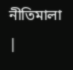নীতিমালা |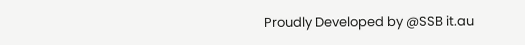Proudly Developed by @SSB it.au